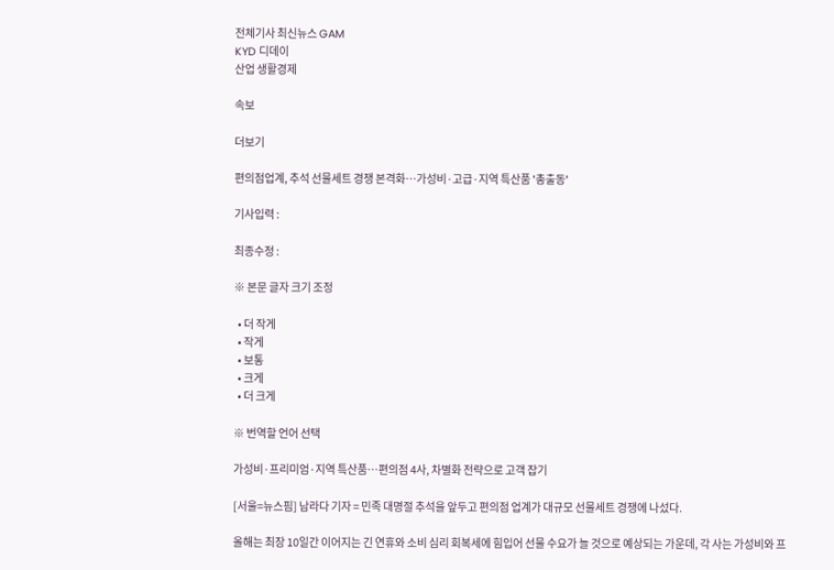전체기사 최신뉴스 GAM
KYD 디데이
산업 생활경제

속보

더보기

편의점업계, 추석 선물세트 경쟁 본격화…가성비·고급·지역 특산품 '총출동'

기사입력 :

최종수정 :

※ 본문 글자 크기 조정

  • 더 작게
  • 작게
  • 보통
  • 크게
  • 더 크게

※ 번역할 언어 선택

가성비·프리미엄·지역 특산품…편의점 4사, 차별화 전략으로 고객 잡기

[서울=뉴스핌] 남라다 기자 = 민족 대명절 추석을 앞두고 편의점 업계가 대규모 선물세트 경쟁에 나섰다.

올해는 최장 10일간 이어지는 긴 연휴와 소비 심리 회복세에 힘입어 선물 수요가 늘 것으로 예상되는 가운데, 각 사는 가성비와 프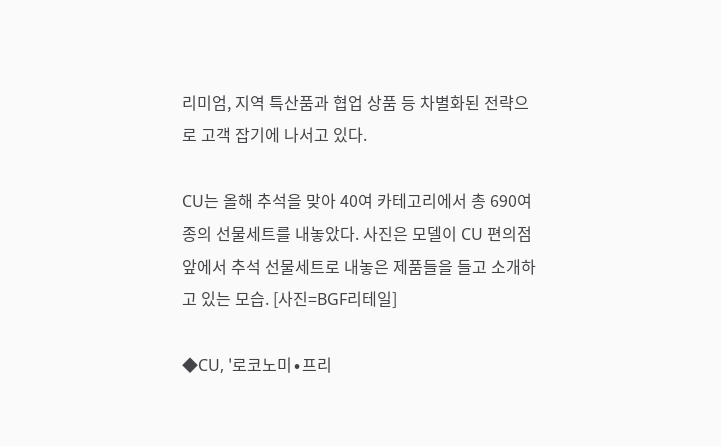리미엄, 지역 특산품과 협업 상품 등 차별화된 전략으로 고객 잡기에 나서고 있다.

CU는 올해 추석을 맞아 40여 카테고리에서 총 690여종의 선물세트를 내놓았다. 사진은 모델이 CU 편의점 앞에서 추석 선물세트로 내놓은 제품들을 들고 소개하고 있는 모습. [사진=BGF리테일]

◆CU, '로코노미∙프리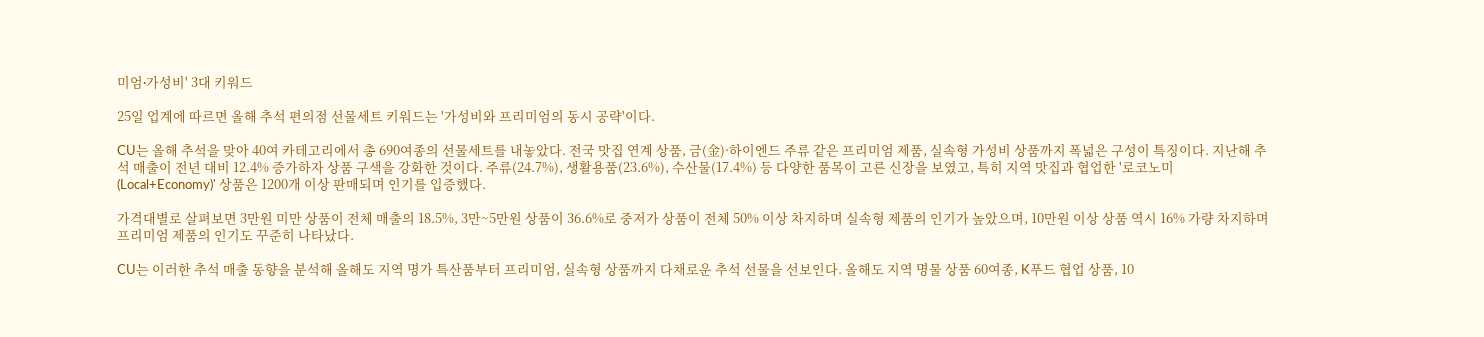미엄∙가성비' 3대 키워드

25일 업계에 따르면 올해 추석 편의점 선물세트 키워드는 '가성비와 프리미엄의 동시 공략'이다.

CU는 올해 추석을 맞아 40여 카테고리에서 총 690여종의 선물세트를 내놓았다. 전국 맛집 연계 상품, 금(金)·하이엔드 주류 같은 프리미엄 제품, 실속형 가성비 상품까지 폭넓은 구성이 특징이다. 지난해 추석 매출이 전년 대비 12.4% 증가하자 상품 구색을 강화한 것이다. 주류(24.7%), 생활용품(23.6%), 수산물(17.4%) 등 다양한 품목이 고른 신장을 보였고, 특히 지역 맛집과 협업한 '로코노미(Local+Economy)' 상품은 1200개 이상 판매되며 인기를 입증했다.

가격대별로 살펴보면 3만원 미만 상품이 전체 매출의 18.5%, 3만~5만원 상품이 36.6%로 중저가 상품이 전체 50% 이상 차지하며 실속형 제품의 인기가 높았으며, 10만원 이상 상품 역시 16% 가량 차지하며 프리미엄 제품의 인기도 꾸준히 나타났다.

CU는 이러한 추석 매출 동향을 분석해 올해도 지역 명가 특산품부터 프리미엄, 실속형 상품까지 다채로운 추석 선물을 선보인다. 올해도 지역 명물 상품 60여종, K푸드 협업 상품, 10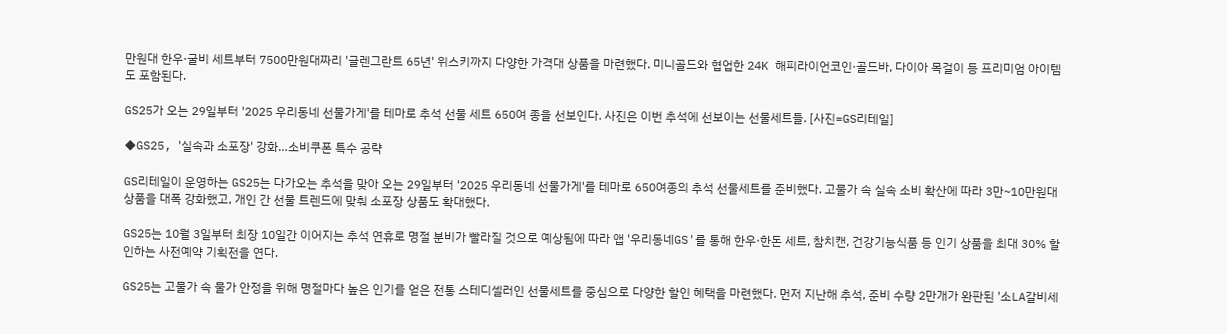만원대 한우·굴비 세트부터 7500만원대짜리 '글렌그란트 65년' 위스키까지 다양한 가격대 상품을 마련했다. 미니골드와 협업한 24K 해피라이언코인·골드바, 다이아 목걸이 등 프리미엄 아이템도 포함된다.

GS25가 오는 29일부터 '2025 우리동네 선물가게'를 테마로 추석 선물 세트 650여 종을 선보인다. 사진은 이번 추석에 선보이는 선물세트들. [사진=GS리테일]

◆GS25, '실속과 소포장' 강화…소비쿠폰 특수 공략

GS리테일이 운영하는 GS25는 다가오는 추석을 맞아 오는 29일부터 '2025 우리동네 선물가게'를 테마로 650여종의 추석 선물세트를 준비했다. 고물가 속 실속 소비 확산에 따라 3만~10만원대 상품을 대폭 강화했고, 개인 간 선물 트렌드에 맞춰 소포장 상품도 확대했다.

GS25는 10월 3일부터 최장 10일간 이어지는 추석 연휴로 명절 분비가 빨라질 것으로 예상됨에 따라 앱 '우리동네GS'를 통해 한우·한돈 세트, 참치캔, 건강기능식품 등 인기 상품을 최대 30% 할인하는 사전예약 기획전을 연다.

GS25는 고물가 속 물가 안정을 위해 명절마다 높은 인기를 얻은 전통 스테디셀러인 선물세트를 중심으로 다양한 할인 혜택을 마련했다. 먼저 지난해 추석, 준비 수량 2만개가 완판된 '소LA갈비세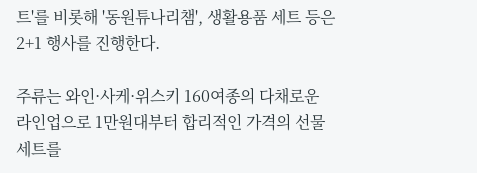트'를 비롯해 '동원튜나리챔', 생활용품 세트 등은 2+1 행사를 진행한다.

주류는 와인·사케·위스키 160여종의 다채로운 라인업으로 1만원대부터 합리적인 가격의 선물세트를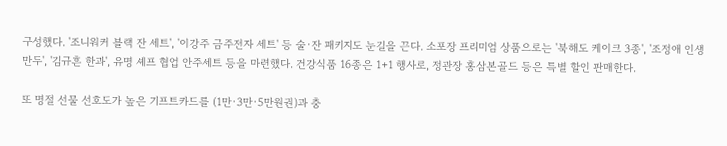구성했다. '조니워커 블랙 잔 세트', '이강주 금주전자 세트' 등 술·잔 패키지도 눈길을 끈다. 소포장 프리미엄 상품으로는 '북해도 케이크 3종', '조정애 인생만두', '김규흔 한과', 유명 셰프 협업 안주세트 등을 마련했다. 건강식품 16종은 1+1 행사로, 정관장 홍삼본골드 등은 특별 할인 판매한다.

또 명절 선물 선호도가 높은 기프트카드를 (1만·3만·5만원권)과 충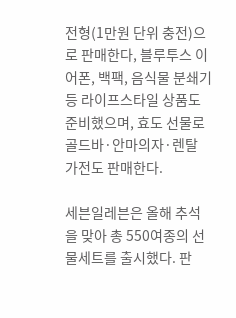전형(1만원 단위 충전)으로 판매한다, 블루투스 이어폰, 백팩, 음식물 분쇄기 등 라이프스타일 상품도 준비했으며, 효도 선물로 골드바·안마의자·렌탈 가전도 판매한다.

세븐일레븐은 올해 추석을 맞아 총 550여종의 선물세트를 출시했다. 판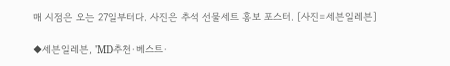매 시점은 오는 27일부터다. 사진은 추석 선물세트 홍보 포스터. [사진=세븐일레븐]

◆세븐일레븐, 'MD추천∙베스트∙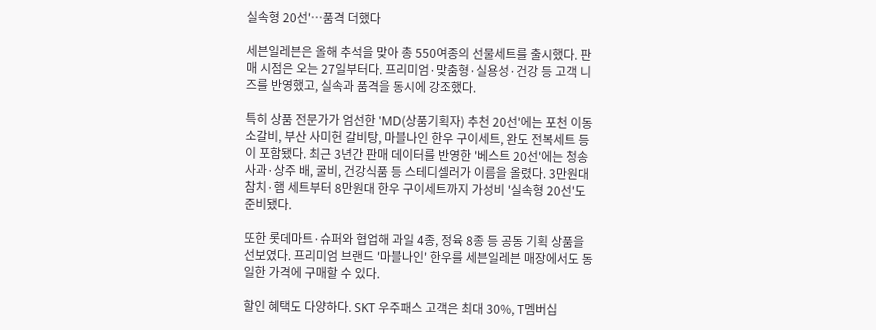실속형 20선'…품격 더했다

세븐일레븐은 올해 추석을 맞아 총 550여종의 선물세트를 출시했다. 판매 시점은 오는 27일부터다. 프리미엄·맞춤형·실용성·건강 등 고객 니즈를 반영했고, 실속과 품격을 동시에 강조했다.

특히 상품 전문가가 엄선한 'MD(상품기획자) 추천 20선'에는 포천 이동소갈비, 부산 사미헌 갈비탕, 마블나인 한우 구이세트, 완도 전복세트 등이 포함됐다. 최근 3년간 판매 데이터를 반영한 '베스트 20선'에는 청송 사과·상주 배, 굴비, 건강식품 등 스테디셀러가 이름을 올렸다. 3만원대 참치·햄 세트부터 8만원대 한우 구이세트까지 가성비 '실속형 20선'도 준비됐다.

또한 롯데마트·슈퍼와 협업해 과일 4종, 정육 8종 등 공동 기획 상품을 선보였다. 프리미엄 브랜드 '마블나인' 한우를 세븐일레븐 매장에서도 동일한 가격에 구매할 수 있다.

할인 혜택도 다양하다. SKT 우주패스 고객은 최대 30%, T멤버십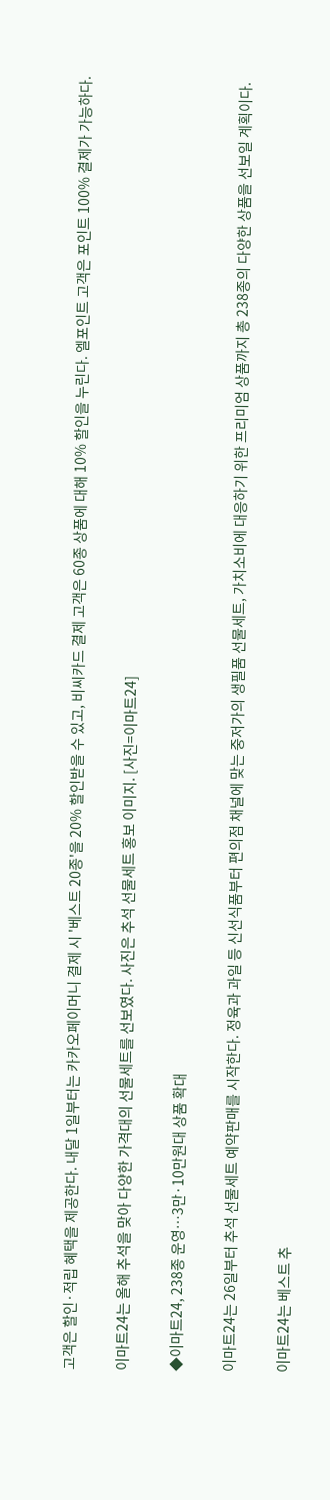고객은 할인·적립 혜택을 제공한다. 내달 1일부터는 카카오페이머니 결제 시 '베스트 20종'을 20% 할인받을 수 있고, 비씨카드 결제 고객은 60종 상품에 대해 10% 할인을 누린다. 엘포인트 고객은 포인트 100% 결제가 가능하다.

이마트24는 올해 추석을 맞아 다양한 가격대의 선물세트를 선보였다. 사진은 추석 선물세트 홍보 이미지. [사진=이마트24]

◆이마트24, 238종 운영…3만·10만원대 상품 확대

이마트24는 26일부터 추석 선물세트 예약판매를 시작한다. 정육과 과일 등 신선식품부터 편의점 채널에 맞는 중저가의 생필품 선물세트, 가치소비에 대응하기 위한 프리미엄 상품까지 총 238종의 다양한 상품을 선보일 계획이다.

이마트24는 베스트 추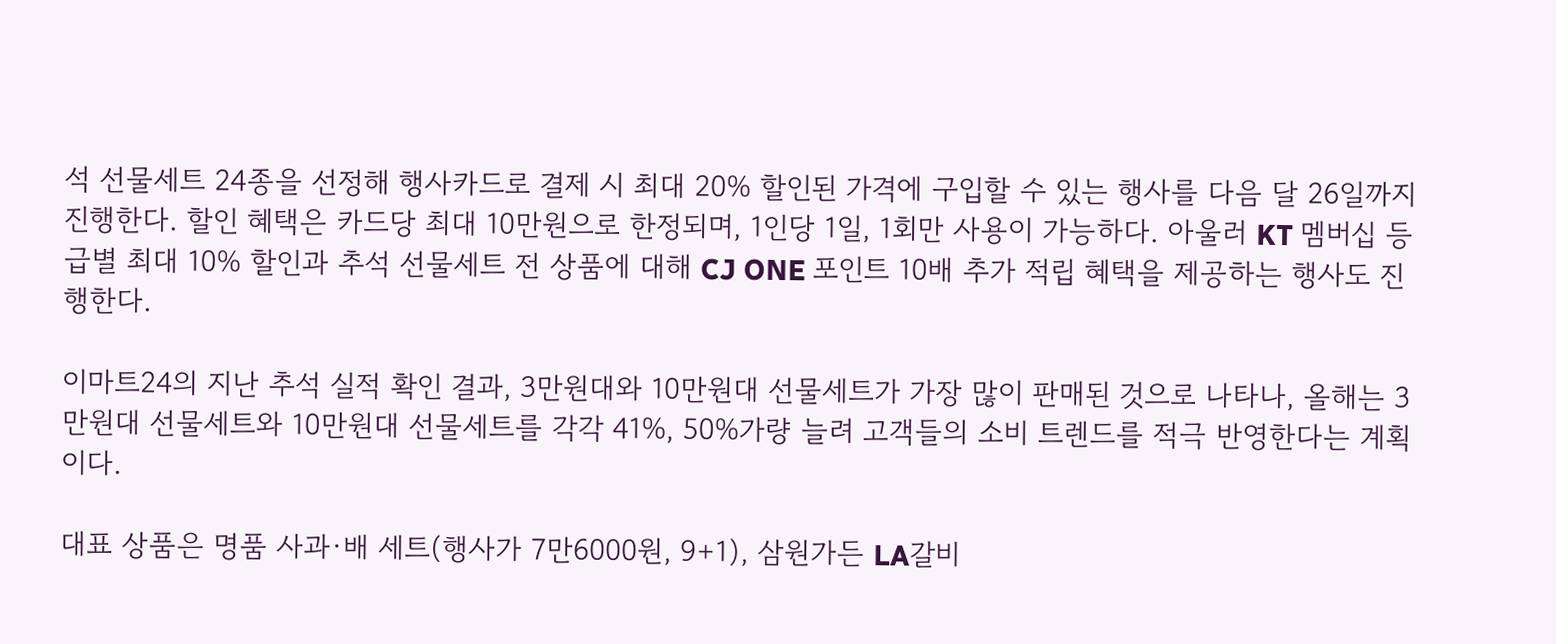석 선물세트 24종을 선정해 행사카드로 결제 시 최대 20% 할인된 가격에 구입할 수 있는 행사를 다음 달 26일까지 진행한다. 할인 혜택은 카드당 최대 10만원으로 한정되며, 1인당 1일, 1회만 사용이 가능하다. 아울러 KT 멤버십 등급별 최대 10% 할인과 추석 선물세트 전 상품에 대해 CJ ONE 포인트 10배 추가 적립 혜택을 제공하는 행사도 진행한다.

이마트24의 지난 추석 실적 확인 결과, 3만원대와 10만원대 선물세트가 가장 많이 판매된 것으로 나타나, 올해는 3만원대 선물세트와 10만원대 선물세트를 각각 41%, 50%가량 늘려 고객들의 소비 트렌드를 적극 반영한다는 계획이다.

대표 상품은 명품 사과·배 세트(행사가 7만6000원, 9+1), 삼원가든 LA갈비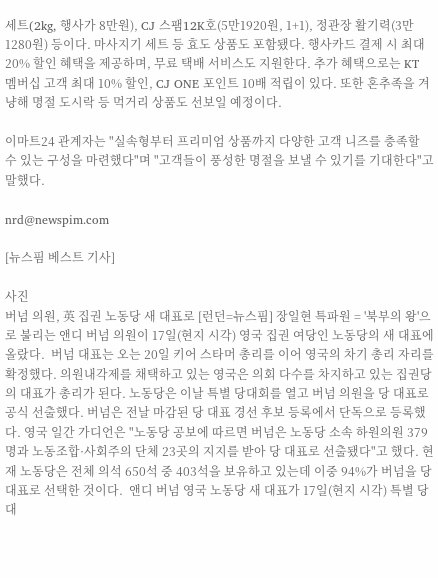세트(2kg, 행사가 8만원), CJ 스팸12K호(5만1920원, 1+1), 정관장 활기력(3만1280원) 등이다. 마사지기 세트 등 효도 상품도 포함됐다. 행사카드 결제 시 최대 20% 할인 혜택을 제공하며, 무료 택배 서비스도 지원한다. 추가 혜택으로는 KT 멤버십 고객 최대 10% 할인, CJ ONE 포인트 10배 적립이 있다. 또한 혼추족을 겨냥해 명절 도시락 등 먹거리 상품도 선보일 예정이다.

이마트24 관계자는 "실속형부터 프리미엄 상품까지 다양한 고객 니즈를 충족할 수 있는 구성을 마련했다"며 "고객들이 풍성한 명절을 보낼 수 있기를 기대한다"고 말했다.

nrd@newspim.com

[뉴스핌 베스트 기사]

사진
버넘 의원, 英 집권 노동당 새 대표로 [런던=뉴스핌] 장일현 특파원 = '북부의 왕'으로 불리는 앤디 버넘 의원이 17일(현지 시각) 영국 집권 여당인 노동당의 새 대표에 올랐다.  버넘 대표는 오는 20일 키어 스타머 총리를 이어 영국의 차기 총리 자리를 확정했다. 의원내각제를 채택하고 있는 영국은 의회 다수를 차지하고 있는 집권당의 대표가 총리가 된다. 노동당은 이날 특별 당대회를 열고 버넘 의원을 당 대표로 공식 선출했다. 버넘은 전날 마감된 당 대표 경선 후보 등록에서 단독으로 등록했다. 영국 일간 가디언은 "노동당 공보에 따르면 버넘은 노동당 소속 하원의원 379명과 노동조합·사회주의 단체 23곳의 지지를 받아 당 대표로 선출됐다"고 했다. 현재 노동당은 전체 의석 650석 중 403석을 보유하고 있는데 이중 94%가 버넘을 당 대표로 선택한 것이다.  앤디 버넘 영국 노동당 새 대표가 17일(현지 시각) 특별 당대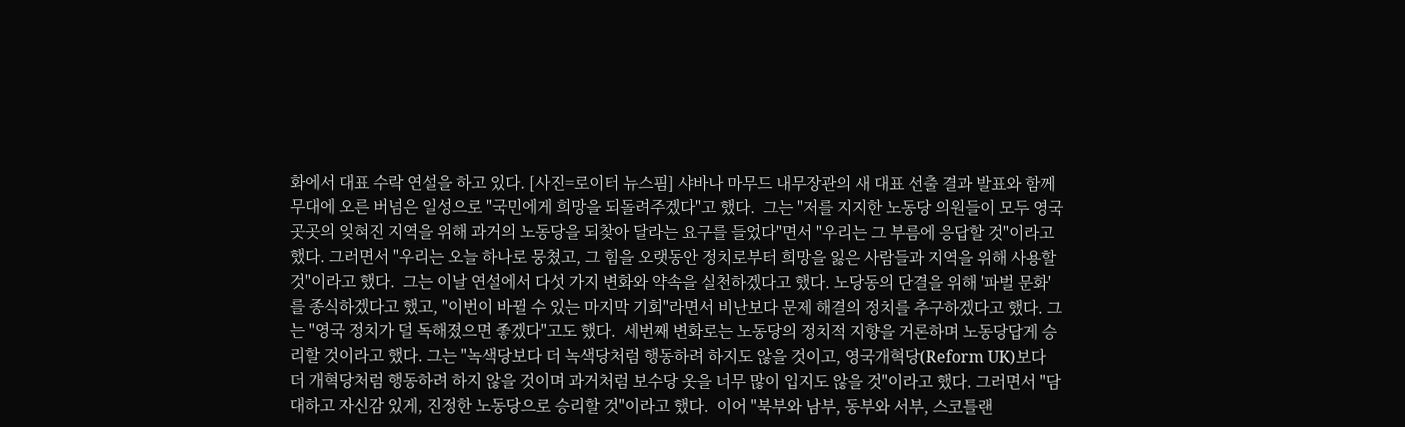화에서 대표 수락 연설을 하고 있다. [사진=로이터 뉴스핌] 샤바나 마무드 내무장관의 새 대표 선출 결과 발표와 함께 무대에 오른 버넘은 일성으로 "국민에게 희망을 되돌려주겠다"고 했다.  그는 "저를 지지한 노동당 의원들이 모두 영국 곳곳의 잊혀진 지역을 위해 과거의 노동당을 되찾아 달라는 요구를 들었다"면서 "우리는 그 부름에 응답할 것"이라고 했다. 그러면서 "우리는 오늘 하나로 뭉쳤고, 그 힘을 오랫동안 정치로부터 희망을 잃은 사람들과 지역을 위해 사용할 것"이라고 했다.  그는 이날 연설에서 다섯 가지 변화와 약속을 실천하겠다고 했다. 노당동의 단결을 위해 '파벌 문화'를 종식하겠다고 했고, "이번이 바뀔 수 있는 마지막 기회"라면서 비난보다 문제 해결의 정치를 추구하겠다고 했다. 그는 "영국 정치가 덜 독해졌으면 좋겠다"고도 했다.  세번째 변화로는 노동당의 정치적 지향을 거론하며 노동당답게 승리할 것이라고 했다. 그는 "녹색당보다 더 녹색당처럼 행동하려 하지도 않을 것이고, 영국개혁당(Reform UK)보다 더 개혁당처럼 행동하려 하지 않을 것이며 과거처럼 보수당 옷을 너무 많이 입지도 않을 것"이라고 했다. 그러면서 "담대하고 자신감 있게, 진정한 노동당으로 승리할 것"이라고 했다.  이어 "북부와 남부, 동부와 서부, 스코틀랜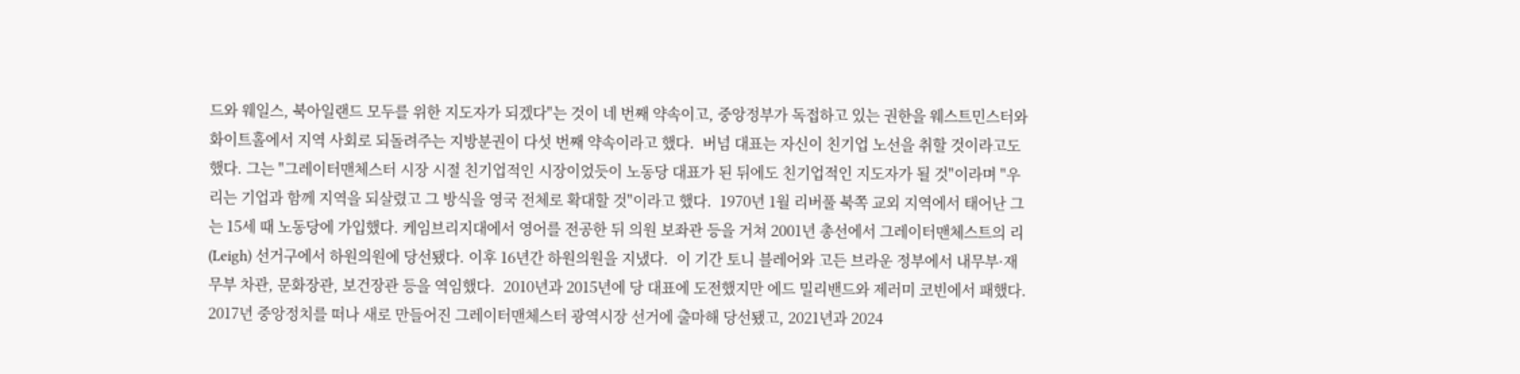드와 웨일스, 북아일랜드 모두를 위한 지도자가 되겠다"는 것이 네 번째 약속이고, 중앙정부가 독접하고 있는 권한을 웨스트민스터와 화이트홀에서 지역 사회로 되돌려주는 지방분권이 다섯 번째 약속이라고 했다.  버넘 대표는 자신이 친기업 노선을 취할 것이라고도 했다. 그는 "그레이터맨체스터 시장 시절 친기업적인 시장이었듯이 노동당 대표가 된 뒤에도 친기업적인 지도자가 될 것"이라며 "우리는 기업과 함께 지역을 되살렸고 그 방식을 영국 전체로 확대할 것"이라고 했다.  1970년 1월 리버풀 북쪽 교외 지역에서 태어난 그는 15세 때 노동당에 가입했다. 케임브리지대에서 영어를 전공한 뒤 의원 보좌관 등을 거쳐 2001년 총선에서 그레이터맨체스트의 리(Leigh) 선거구에서 하원의원에 당선됐다. 이후 16년간 하원의원을 지냈다.  이 기간 토니 블레어와 고든 브라운 정부에서 내무부·재무부 차관, 문화장관, 보건장관 등을 역임했다.  2010년과 2015년에 당 대표에 도전했지만 에드 밀리밴드와 제러미 코빈에서 패했다.  2017년 중앙정치를 떠나 새로 만들어진 그레이터맨체스터 광역시장 선거에 출마해 당선됐고, 2021년과 2024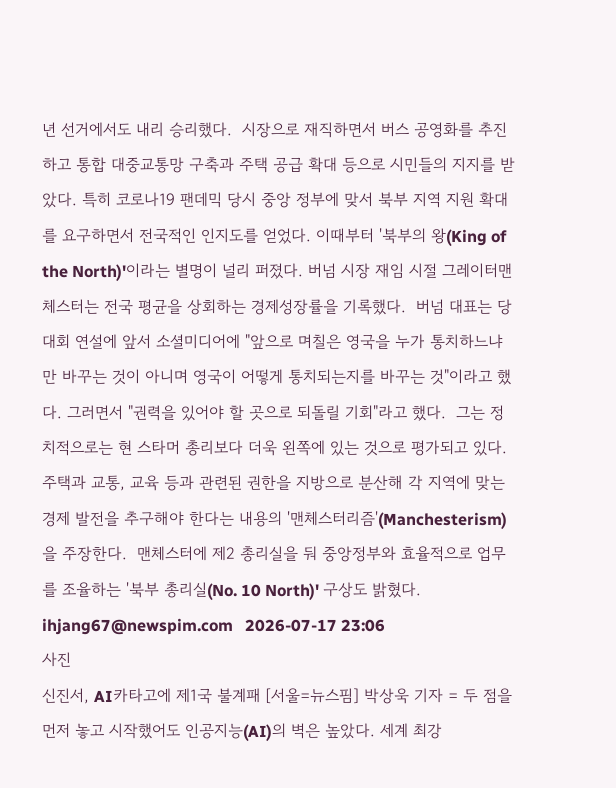년 선거에서도 내리 승리했다.  시장으로 재직하면서 버스 공영화를 추진하고 통합 대중교통망 구축과 주택 공급 확대 등으로 시민들의 지지를 받았다. 특히 코로나19 팬데믹 당시 중앙 정부에 맞서 북부 지역 지원 확대를 요구하면서 전국적인 인지도를 얻었다. 이때부터 '북부의 왕(King of the North)'이라는 별명이 널리 퍼졌다. 버넘 시장 재임 시절 그레이터맨체스터는 전국 평균을 상회하는 경제성장률을 기록했다.  버넘 대표는 당 대회 연설에 앞서 소셜미디어에 "앞으로 며칠은 영국을 누가 통치하느냐만 바꾸는 것이 아니며 영국이 어떻게 통치되는지를 바꾸는 것"이라고 했다. 그러면서 "권력을 있어야 할 곳으로 되돌릴 기회"라고 했다.  그는 정치적으로는 현 스타머 총리보다 더욱 왼쪽에 있는 것으로 평가되고 있다. 주택과 교통, 교육 등과 관련된 권한을 지방으로 분산해 각 지역에 맞는 경제 발전을 추구해야 한다는 내용의 '맨체스터리즘'(Manchesterism)을 주장한다.  맨체스터에 제2 총리실을 둬 중앙정부와 효율적으로 업무를 조율하는 '북부 총리실(No. 10 North)' 구상도 밝혔다.  ihjang67@newspim.com   2026-07-17 23:06
사진
신진서, AI카타고에 제1국 불계패 [서울=뉴스핌] 박상욱 기자 = 두 점을 먼저 놓고 시작했어도 인공지능(AI)의 벽은 높았다. 세계 최강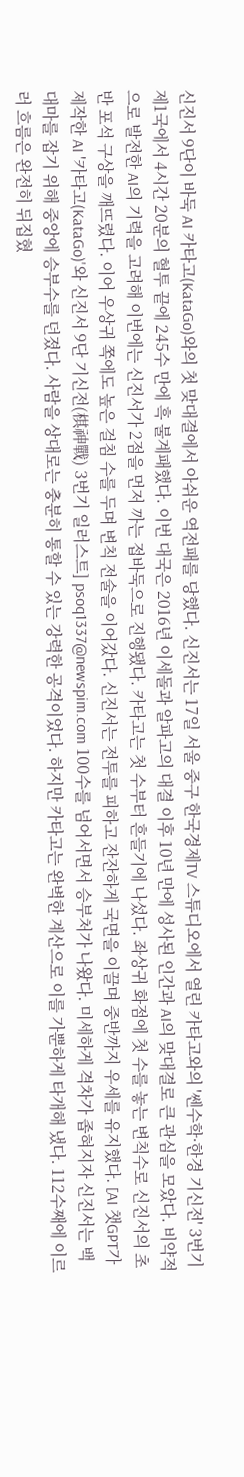신진서 9단이 바둑 AI 카타고(KataGo)와의 첫 맞대결에서 아쉬운 역전패를 당했다. 신진서는 17일 서울 중구 한국경제TV 스튜디오에서 열린 카타고와의 '쎈수학·한경 기신전' 3번기 제1국에서 4시간 20분의 혈투 끝에 245수 만에 흑 불계패했다. 이번 대국은 2016년 이세돌과 알파고의 대결 이후 10년 만에 성사된 인간과 AI의 맞대결로 큰 관심을 모았다. 비약적으로 발전한 AI의 기력을 고려해 이번에는 신진서가 2점을 먼저 까는 접바둑으로 진행됐다. 카타고는 첫 수부터 흔들기에 나섰다. 좌상귀 화점에 첫 수를 놓는 변칙수로 신진서의 초반 포석 구상을 깨뜨렸다. 이어 우상귀 쪽에도 높은 걸침 수를 두며 변칙 전술을 이어갔다. 신진서는 전투를 피하고 잔잔하게 국면을 이끌며 중반까지 우세를 유지했다. [AI 챗GPT가 제작한 AI '카타고(KataGo)'와 신진서 9단 기신전(棋神戰) 3번기 일러스트] psoq1337@newspim.com 100수를 넘어서면서 승부처가 나왔다. 미세하게 격차가 좁혀지자 신진서는 백 대마를 잡기 위해 중앙에 승부수를 던졌다. 사람을 상대로는 충분히 통할 수 있는 강력한 공격이었다. 하지만 카타고는 완벽한 계산으로 이를 가뿐하게 타개해 냈다. 112수째에 이르러 흐름은 완전히 뒤집혔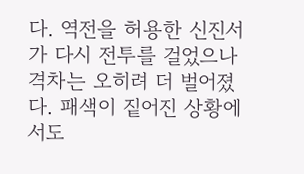다. 역전을 허용한 신진서가 다시 전투를 걸었으나 격차는 오히려 더 벌어졌다. 패색이 짙어진 상황에서도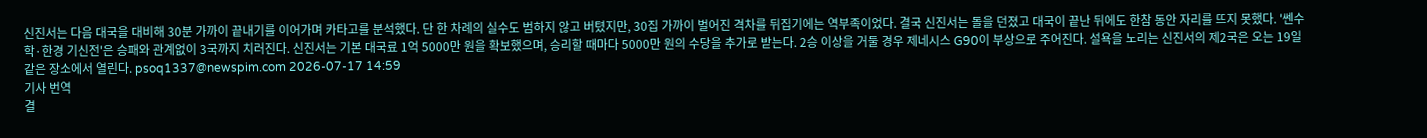신진서는 다음 대국을 대비해 30분 가까이 끝내기를 이어가며 카타고를 분석했다. 단 한 차례의 실수도 범하지 않고 버텼지만, 30집 가까이 벌어진 격차를 뒤집기에는 역부족이었다. 결국 신진서는 돌을 던졌고 대국이 끝난 뒤에도 한참 동안 자리를 뜨지 못했다. '쎈수학·한경 기신전'은 승패와 관계없이 3국까지 치러진다. 신진서는 기본 대국료 1억 5000만 원을 확보했으며, 승리할 때마다 5000만 원의 수당을 추가로 받는다. 2승 이상을 거둘 경우 제네시스 G90이 부상으로 주어진다. 설욕을 노리는 신진서의 제2국은 오는 19일 같은 장소에서 열린다. psoq1337@newspim.com 2026-07-17 14:59
기사 번역
결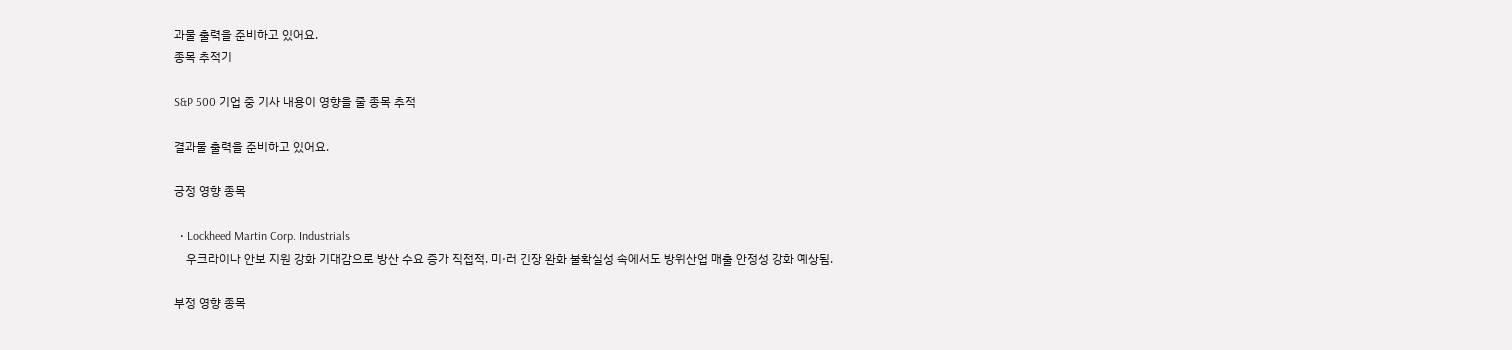과물 출력을 준비하고 있어요.
종목 추적기

S&P 500 기업 중 기사 내용이 영향을 줄 종목 추적

결과물 출력을 준비하고 있어요.

긍정 영향 종목

  • Lockheed Martin Corp. Industrials
    우크라이나 안보 지원 강화 기대감으로 방산 수요 증가 직접적. 미·러 긴장 완화 불확실성 속에서도 방위산업 매출 안정성 강화 예상됨.

부정 영향 종목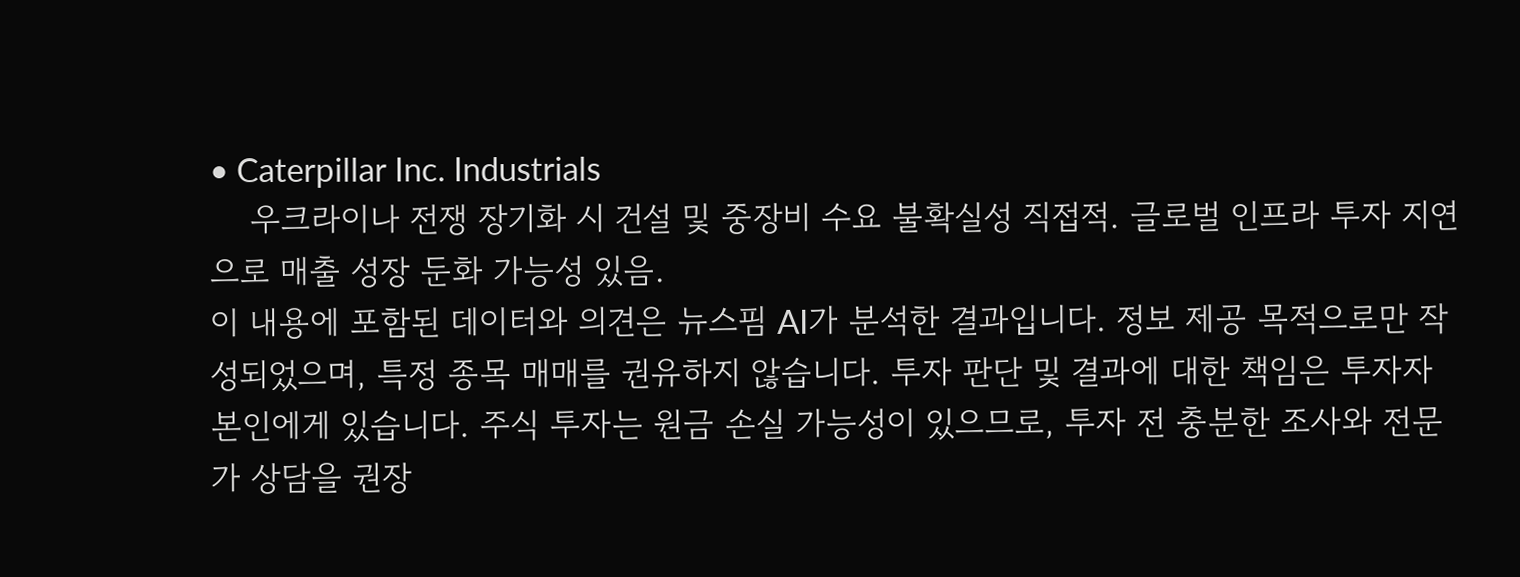• Caterpillar Inc. Industrials
    우크라이나 전쟁 장기화 시 건설 및 중장비 수요 불확실성 직접적. 글로벌 인프라 투자 지연으로 매출 성장 둔화 가능성 있음.
이 내용에 포함된 데이터와 의견은 뉴스핌 AI가 분석한 결과입니다. 정보 제공 목적으로만 작성되었으며, 특정 종목 매매를 권유하지 않습니다. 투자 판단 및 결과에 대한 책임은 투자자 본인에게 있습니다. 주식 투자는 원금 손실 가능성이 있으므로, 투자 전 충분한 조사와 전문가 상담을 권장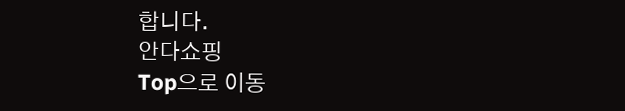합니다.
안다쇼핑
Top으로 이동